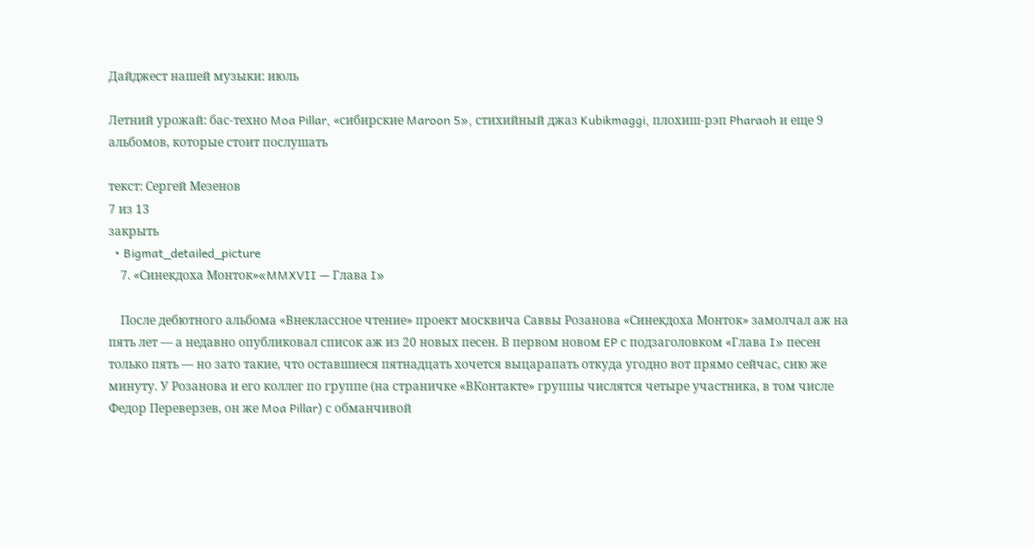Дайджест нашей музыки: июль

Летний урожай: бас-техно Moa Pillar, «сибирские Maroon 5», стихийный джаз Kubikmaggi, плохиш-рэп Pharaoh и еще 9 альбомов, которые стоит послушать

текст: Сергей Мезенов
7 из 13
закрыть
  • Bigmat_detailed_picture
    7. «Синекдоха Монток»«MMXVII — Глава I»

    После дебютного альбома «Внеклассное чтение» проект москвича Саввы Розанова «Синекдоха Монток» замолчал аж на пять лет — а недавно опубликовал список аж из 20 новых песен. В первом новом EP с подзаголовком «Глава I» песен только пять — но зато такие, что оставшиеся пятнадцать хочется выцарапать откуда угодно вот прямо сейчас, сию же минуту. У Розанова и его коллег по группе (на страничке «ВКонтакте» группы числятся четыре участника, в том числе Федор Переверзев, он же Moa Pillar) с обманчивой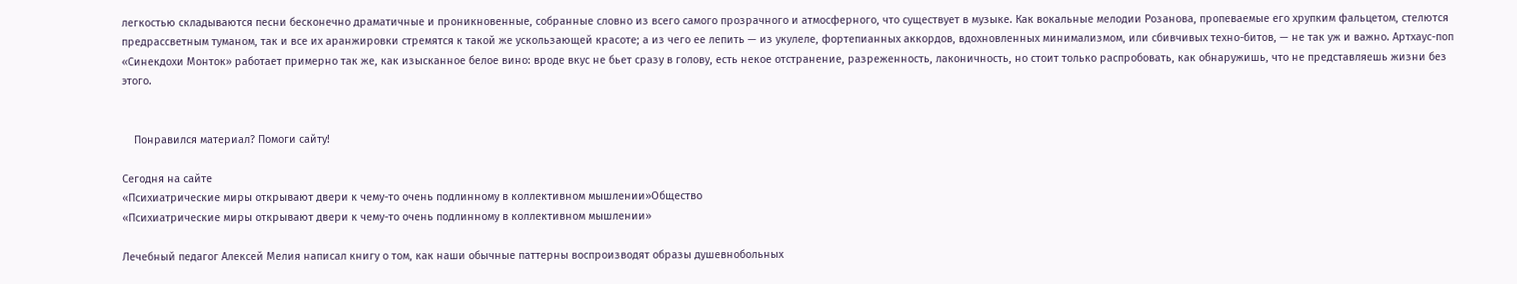легкостью складываются песни бесконечно драматичные и проникновенные, собранные словно из всего самого прозрачного и атмосферного, что существует в музыке. Как вокальные мелодии Розанова, пропеваемые его хрупким фальцетом, стелются предрассветным туманом, так и все их аранжировки стремятся к такой же ускользающей красоте; а из чего ее лепить — из укулеле, фортепианных аккордов, вдохновленных минимализмом, или сбивчивых техно-битов, — не так уж и важно. Артхаус-поп «Синекдохи Монток» работает примерно так же, как изысканное белое вино: вроде вкус не бьет сразу в голову, есть некое отстранение, разреженность, лаконичность, но стоит только распробовать, как обнаружишь, что не представляешь жизни без этого.


    Понравился материал? Помоги сайту!

Сегодня на сайте
«Психиатрические миры открывают двери к чему-то очень подлинному в коллективном мышлении»Общество
«Психиатрические миры открывают двери к чему-то очень подлинному в коллективном мышлении»

Лечебный педагог Алексей Мелия написал книгу о том, как наши обычные паттерны воспроизводят образы душевнобольных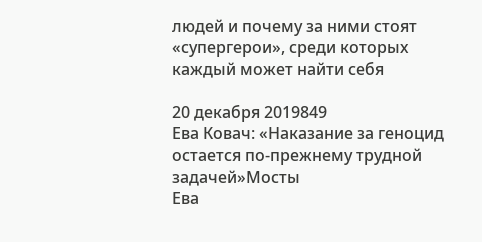людей и почему за ними стоят «супергерои», среди которых каждый может найти себя

20 декабря 2019849
Ева Ковач: «Наказание за геноцид остается по-прежнему трудной задачей»Мосты
Ева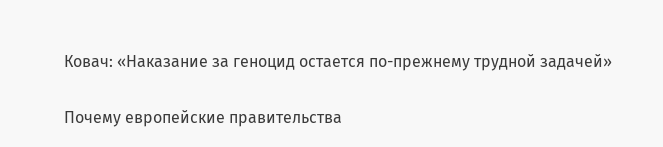Ковач: «Наказание за геноцид остается по-прежнему трудной задачей»

Почему европейские правительства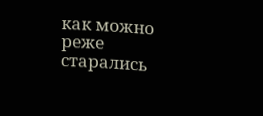как можно реже старались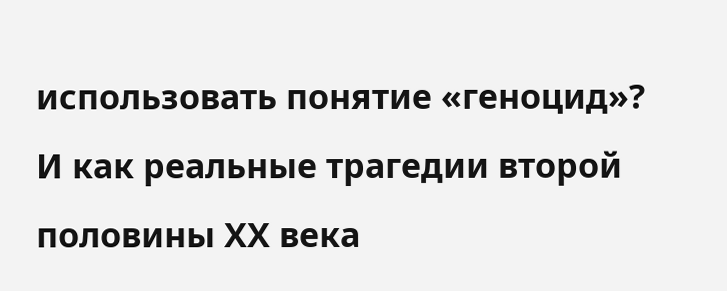использовать понятие «геноцид»? И как реальные трагедии второй половины ХХ века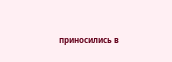приносились в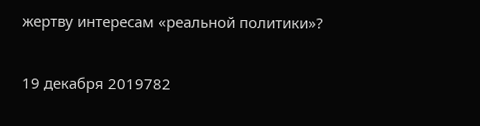жертву интересам «реальной политики»?

19 декабря 2019782